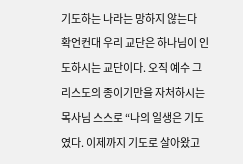기도하는 나라는 망하지 않는다
확언컨대 우리 교단은 하나님이 인도하시는 교단이다. 오직 예수 그리스도의 종이기만을 자처하시는 목사님 스스로 “나의 일생은 기도였다. 이제까지 기도로 살아왔고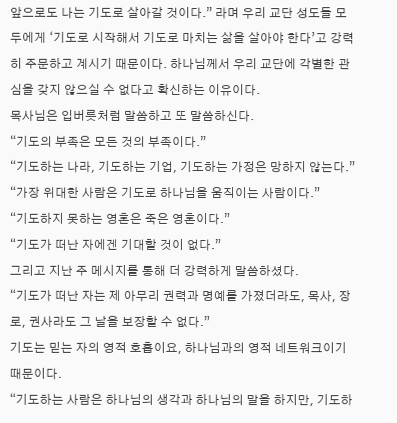앞으로도 나는 기도로 살아갈 것이다.” 라며 우리 교단 성도들 모두에게 ‘기도로 시작해서 기도로 마치는 삶을 살아야 한다’고 강력히 주문하고 계시기 때문이다. 하나님께서 우리 교단에 각별한 관심을 갖지 않으실 수 없다고 확신하는 이유이다.
목사님은 입버릇처럼 말씀하고 또 말씀하신다.
“기도의 부족은 모든 것의 부족이다.”
“기도하는 나라, 기도하는 기업, 기도하는 가정은 망하지 않는다.”
“가장 위대한 사람은 기도로 하나님을 움직이는 사람이다.”
“기도하지 못하는 영혼은 죽은 영혼이다.”
“기도가 떠난 자에겐 기대할 것이 없다.”
그리고 지난 주 메시지를 통해 더 강력하게 말씀하셨다.
“기도가 떠난 자는 제 아무리 권력과 명예를 가졌더라도, 목사, 장로, 권사라도 그 날을 보장할 수 없다.”
기도는 믿는 자의 영적 호흡이요, 하나님과의 영적 네트워크이기 때문이다.
“기도하는 사람은 하나님의 생각과 하나님의 말을 하지만, 기도하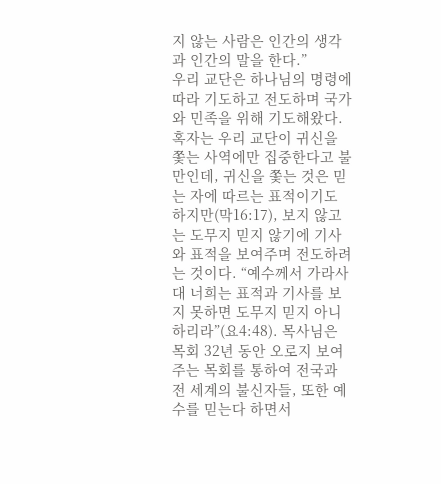지 않는 사람은 인간의 생각과 인간의 말을 한다.”
우리 교단은 하나님의 명령에 따라 기도하고 전도하며 국가와 민족을 위해 기도해왔다. 혹자는 우리 교단이 귀신을 쫓는 사역에만 집중한다고 불만인데, 귀신을 쫓는 것은 믿는 자에 따르는 표적이기도 하지만(막16:17), 보지 않고는 도무지 믿지 않기에 기사와 표적을 보여주며 전도하려는 것이다. “예수께서 가라사대 너희는 표적과 기사를 보지 못하면 도무지 믿지 아니하리라”(요4:48). 목사님은 목회 32년 동안 오로지 보여주는 목회를 통하여 전국과 전 세계의 불신자들, 또한 예수를 믿는다 하면서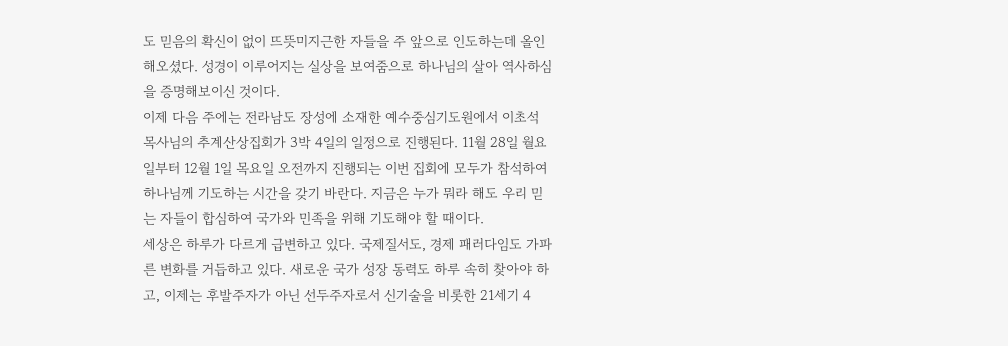도 믿음의 확신이 없이 뜨뜻미지근한 자들을 주 앞으로 인도하는데 올인해오셨다. 성경이 이루어지는 실상을 보여줌으로 하나님의 살아 역사하심을 증명해보이신 것이다.
이제 다음 주에는 전라남도 장성에 소재한 예수중심기도원에서 이초석 목사님의 추계산상집회가 3박 4일의 일정으로 진행된다. 11월 28일 월요일부터 12월 1일 목요일 오전까지 진행되는 이번 집회에 모두가 참석하여 하나님께 기도하는 시간을 갖기 바란다. 지금은 누가 뭐라 해도 우리 믿는 자들이 합심하여 국가와 민족을 위해 기도해야 할 때이다.
세상은 하루가 다르게 급변하고 있다. 국제질서도, 경제 패러다임도 가파른 변화를 거듭하고 있다. 새로운 국가 성장 동력도 하루 속히 찾아야 하고, 이제는 후발주자가 아닌 선두주자로서 신기술을 비롯한 21세기 4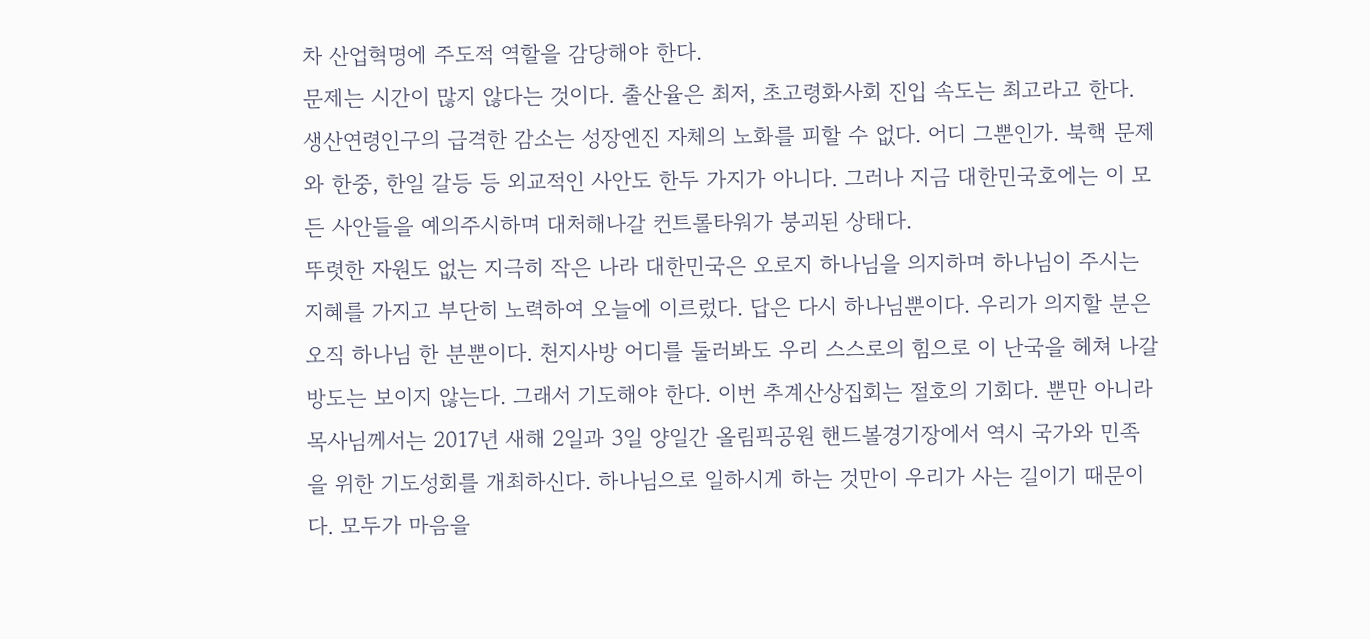차 산업혁명에 주도적 역할을 감당해야 한다.
문제는 시간이 많지 않다는 것이다. 출산율은 최저, 초고령화사회 진입 속도는 최고라고 한다. 생산연령인구의 급격한 감소는 성장엔진 자체의 노화를 피할 수 없다. 어디 그뿐인가. 북핵 문제와 한중, 한일 갈등 등 외교적인 사안도 한두 가지가 아니다. 그러나 지금 대한민국호에는 이 모든 사안들을 예의주시하며 대처해나갈 컨트롤타워가 붕괴된 상태다.
뚜렷한 자원도 없는 지극히 작은 나라 대한민국은 오로지 하나님을 의지하며 하나님이 주시는 지혜를 가지고 부단히 노력하여 오늘에 이르렀다. 답은 다시 하나님뿐이다. 우리가 의지할 분은 오직 하나님 한 분뿐이다. 천지사방 어디를 둘러봐도 우리 스스로의 힘으로 이 난국을 헤쳐 나갈 방도는 보이지 않는다. 그래서 기도해야 한다. 이번 추계산상집회는 절호의 기회다. 뿐만 아니라 목사님께서는 2017년 새해 2일과 3일 양일간 올림픽공원 핸드볼경기장에서 역시 국가와 민족을 위한 기도성회를 개최하신다. 하나님으로 일하시게 하는 것만이 우리가 사는 길이기 때문이다. 모두가 마음을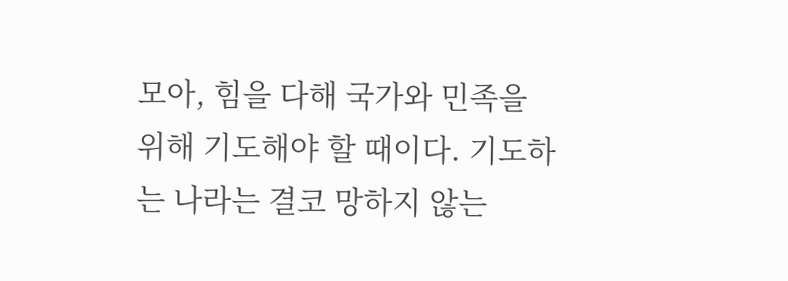모아, 힘을 다해 국가와 민족을 위해 기도해야 할 때이다. 기도하는 나라는 결코 망하지 않는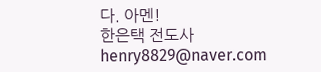다. 아멘!
한은택 전도사
henry8829@naver.com